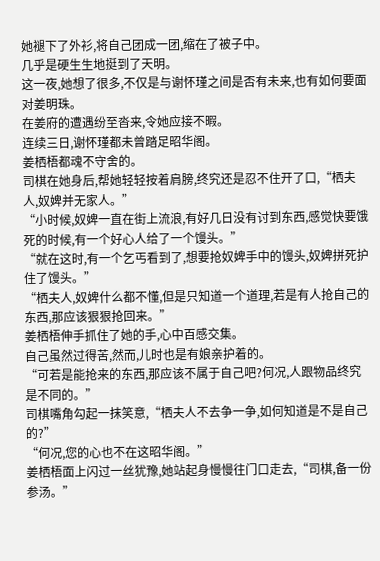她褪下了外衫,将自己团成一团,缩在了被子中。
几乎是硬生生地挺到了天明。
这一夜,她想了很多,不仅是与谢怀瑾之间是否有未来,也有如何要面对姜明珠。
在姜府的遭遇纷至沓来,令她应接不暇。
连续三日,谢怀瑾都未曾踏足昭华阁。
姜栖梧都魂不守舍的。
司棋在她身后,帮她轻轻按着肩膀,终究还是忍不住开了口,“栖夫人,奴婢并无家人。”
“小时候,奴婢一直在街上流浪,有好几日没有讨到东西,感觉快要饿死的时候,有一个好心人给了一个馒头。”
“就在这时,有一个乞丐看到了,想要抢奴婢手中的馒头,奴婢拼死护住了馒头。”
“栖夫人,奴婢什么都不懂,但是只知道一个道理,若是有人抢自己的东西,那应该狠狠抢回来。”
姜栖梧伸手抓住了她的手,心中百感交集。
自己虽然过得苦,然而,儿时也是有娘亲护着的。
“可若是能抢来的东西,那应该不属于自己吧?何况,人跟物品终究是不同的。”
司棋嘴角勾起一抹笑意,“栖夫人不去争一争,如何知道是不是自己的?”
“何况,您的心也不在这昭华阁。”
姜栖梧面上闪过一丝犹豫,她站起身慢慢往门口走去,“司棋,备一份参汤。”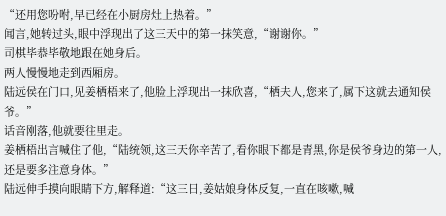“还用您吩咐,早已经在小厨房灶上热着。”
闻言,她转过头,眼中浮现出了这三天中的第一抹笑意,“谢谢你。”
司棋毕恭毕敬地跟在她身后。
两人慢慢地走到西厢房。
陆远侯在门口,见姜栖梧来了,他脸上浮现出一抹欣喜,“栖夫人,您来了,属下这就去通知侯爷。”
话音刚落,他就要往里走。
姜栖梧出言喊住了他,“陆统领,这三天你辛苦了,看你眼下都是青黑,你是侯爷身边的第一人,还是要多注意身体。”
陆远伸手摸向眼睛下方,解释道:“这三日,姜姑娘身体反复,一直在咳嗽,喊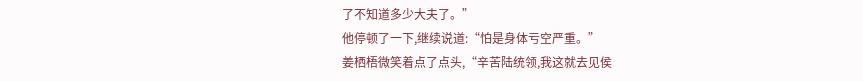了不知道多少大夫了。”
他停顿了一下,继续说道:“怕是身体亏空严重。”
姜栖梧微笑着点了点头,“辛苦陆统领,我这就去见侯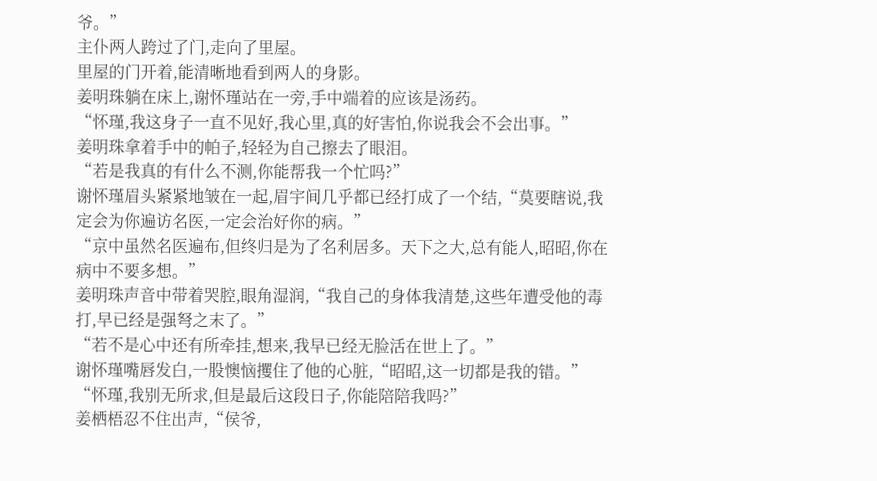爷。”
主仆两人跨过了门,走向了里屋。
里屋的门开着,能清晰地看到两人的身影。
姜明珠躺在床上,谢怀瑾站在一旁,手中端着的应该是汤药。
“怀瑾,我这身子一直不见好,我心里,真的好害怕,你说我会不会出事。”
姜明珠拿着手中的帕子,轻轻为自己擦去了眼泪。
“若是我真的有什么不测,你能帮我一个忙吗?”
谢怀瑾眉头紧紧地皱在一起,眉宇间几乎都已经打成了一个结,“莫要瞎说,我定会为你遍访名医,一定会治好你的病。”
“京中虽然名医遍布,但终归是为了名利居多。天下之大,总有能人,昭昭,你在病中不要多想。”
姜明珠声音中带着哭腔,眼角湿润,“我自己的身体我清楚,这些年遭受他的毒打,早已经是强弩之末了。”
“若不是心中还有所牵挂,想来,我早已经无脸活在世上了。”
谢怀瑾嘴唇发白,一股懊恼攫住了他的心脏,“昭昭,这一切都是我的错。”
“怀瑾,我别无所求,但是最后这段日子,你能陪陪我吗?”
姜栖梧忍不住出声,“侯爷,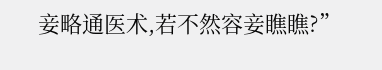妾略通医术,若不然容妾瞧瞧?”